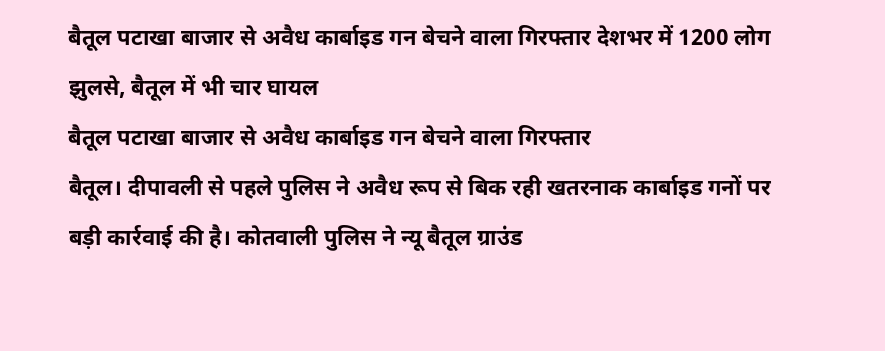बैतूल पटाखा बाजार से अवैध कार्बाइड गन बेचने वाला गिरफ्तार देशभर में 1200 लोग झुलसे, बैतूल में भी चार घायल
बैतूल पटाखा बाजार से अवैध कार्बाइड गन बेचने वाला गिरफ्तार
बैतूल। दीपावली से पहले पुलिस ने अवैध रूप से बिक रही खतरनाक कार्बाइड गनों पर बड़ी कार्रवाई की है। कोतवाली पुलिस ने न्यू बैतूल ग्राउंड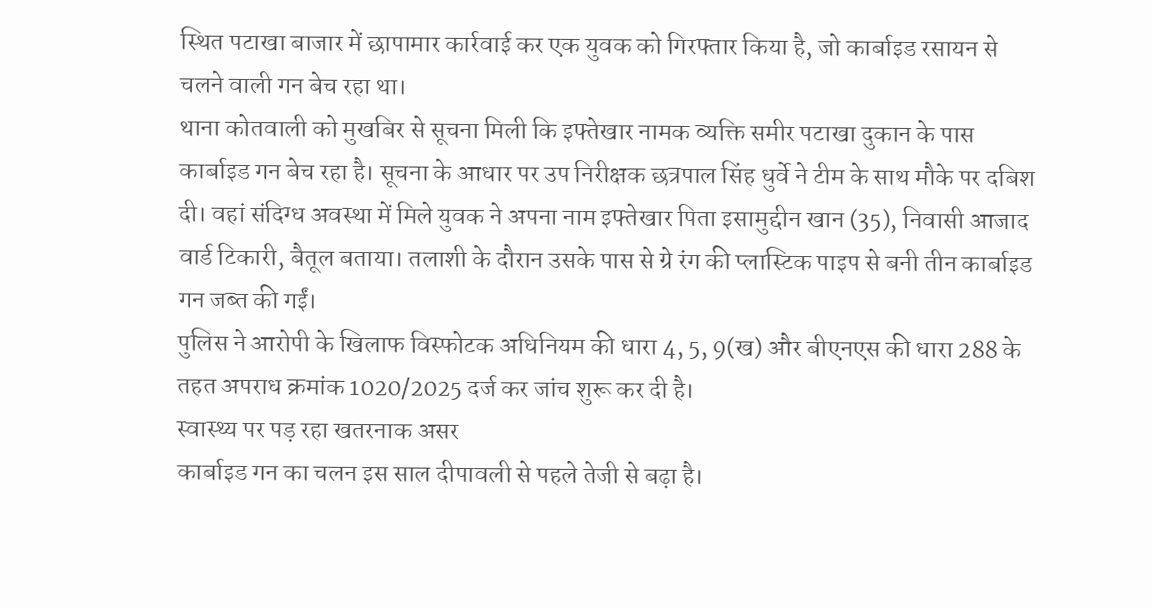स्थित पटाखा बाजार में छापामार कार्रवाई कर एक युवक को गिरफ्तार किया है, जो कार्बाइड रसायन से चलने वाली गन बेच रहा था।
थाना कोतवाली को मुखबिर से सूचना मिली कि इफ्तेखार नामक व्यक्ति समीर पटाखा दुकान के पास कार्बाइड गन बेच रहा है। सूचना के आधार पर उप निरीक्षक छत्रपाल सिंह धुर्वे ने टीम के साथ मौके पर दबिश दी। वहां संदिग्ध अवस्था में मिले युवक ने अपना नाम इफ्तेखार पिता इसामुद्दीन खान (35), निवासी आजाद वार्ड टिकारी, बैतूल बताया। तलाशी के दौरान उसके पास से ग्रे रंग की प्लास्टिक पाइप से बनी तीन कार्बाइड गन जब्त की गईं।
पुलिस ने आरोपी के खिलाफ विस्फोटक अधिनियम की धारा 4, 5, 9(ख) और बीएनएस की धारा 288 के तहत अपराध क्रमांक 1020/2025 दर्ज कर जांच शुरू कर दी है।
स्वास्थ्य पर पड़ रहा खतरनाक असर
कार्बाइड गन का चलन इस साल दीपावली से पहले तेजी से बढ़ा है।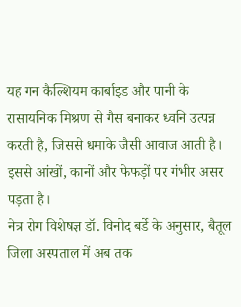यह गन कैल्शियम कार्बाइड और पानी के रासायनिक मिश्रण से गैस बनाकर ध्वनि उत्पन्न करती है, जिससे धमाके जैसी आवाज आती है। इससे आंखों, कानों और फेफड़ों पर गंभीर असर पड़ता है।
नेत्र रोग विशेषज्ञ डॉ. विनोद बर्डे के अनुसार, बैतूल जिला अस्पताल में अब तक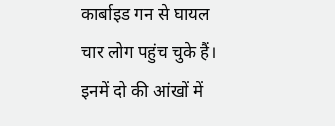कार्बाइड गन से घायल चार लोग पहुंच चुके हैं। इनमें दो की आंखों में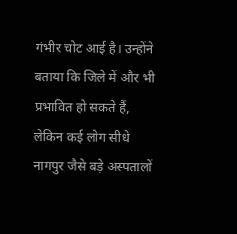गंभीर चोट आई है। उन्होंने बताया कि जिले में और भी प्रभावित हो सकते हैं, लेकिन कई लोग सीधे नागपुर जैसे बड़े अस्पतालों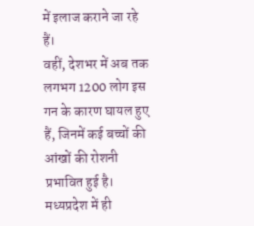में इलाज कराने जा रहे हैं।
वहीं, देशभर में अब तक लगभग 1200 लोग इस गन के कारण घायल हुए हैं, जिनमें कई बच्चों की आंखों की रोशनी प्रभावित हुई है। मध्यप्रदेश में ही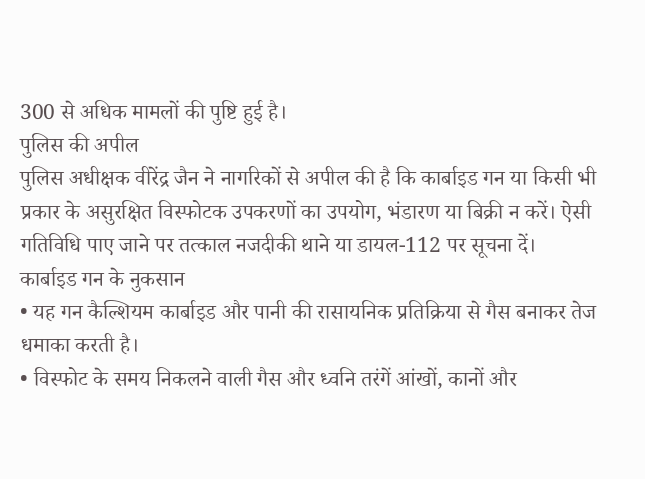300 से अधिक मामलों की पुष्टि हुई है।
पुलिस की अपील
पुलिस अधीक्षक वीरेंद्र जैन ने नागरिकों से अपील की है कि कार्बाइड गन या किसी भी प्रकार के असुरक्षित विस्फोटक उपकरणों का उपयोग, भंडारण या बिक्री न करें। ऐसी गतिविधि पाए जाने पर तत्काल नजदीकी थाने या डायल-112 पर सूचना दें।
कार्बाइड गन के नुकसान
• यह गन कैल्शियम कार्बाइड और पानी की रासायनिक प्रतिक्रिया से गैस बनाकर तेज धमाका करती है।
• विस्फोट के समय निकलने वाली गैस और ध्वनि तरंगें आंखों, कानों और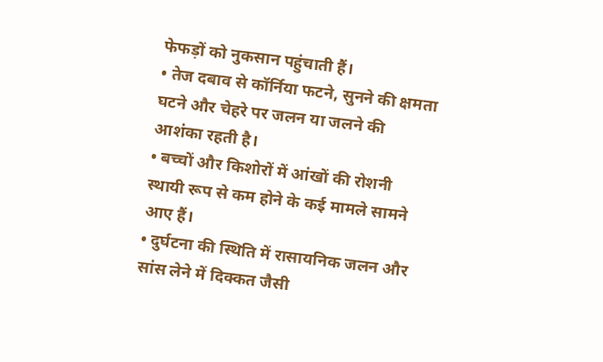फेफड़ों को नुकसान पहुंचाती हैं।
• तेज दबाव से कॉर्निया फटने, सुनने की क्षमता घटने और चेहरे पर जलन या जलने की आशंका रहती है।
• बच्चों और किशोरों में आंखों की रोशनी स्थायी रूप से कम होने के कई मामले सामने आए हैं।
• दुर्घटना की स्थिति में रासायनिक जलन और सांस लेने में दिक्कत जैसी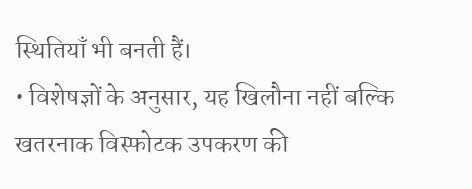स्थितियाँ भी बनती हैं।
• विशेषज्ञों के अनुसार, यह खिलौना नहीं बल्कि खतरनाक विस्फोटक उपकरण की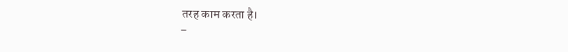तरह काम करता है।
–